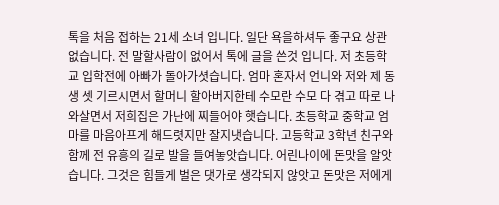톡을 처음 접하는 21세 소녀 입니다. 일단 욕을하셔두 좋구요 상관없습니다. 전 말할사람이 없어서 톡에 글을 쓴것 입니다. 저 초등학교 입학전에 아빠가 돌아가셧습니다. 엄마 혼자서 언니와 저와 제 동생 셋 기르시면서 할머니 할아버지한테 수모란 수모 다 겪고 따로 나와살면서 저희집은 가난에 찌들어야 햇습니다. 초등학교 중학교 엄마를 마음아프게 해드렷지만 잘지냇습니다. 고등학교 3학년 친구와 함께 전 유흥의 길로 발을 들여놓앗습니다. 어린나이에 돈맛을 알앗습니다. 그것은 힘들게 벌은 댓가로 생각되지 않앗고 돈맛은 저에게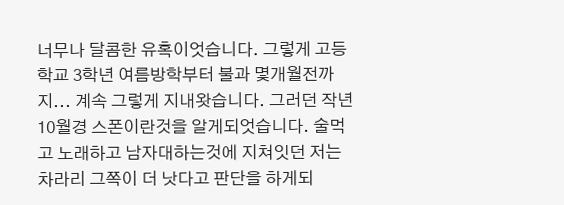너무나 달콤한 유혹이엇습니다. 그렇게 고등학교 3학년 여름방학부터 불과 몇개월전까지... 계속 그렇게 지내왓습니다. 그러던 작년 10월경 스폰이란것을 알게되엇습니다. 술먹고 노래하고 남자대하는것에 지쳐잇던 저는 차라리 그쪽이 더 낫다고 판단을 하게되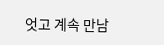엇고 계속 만남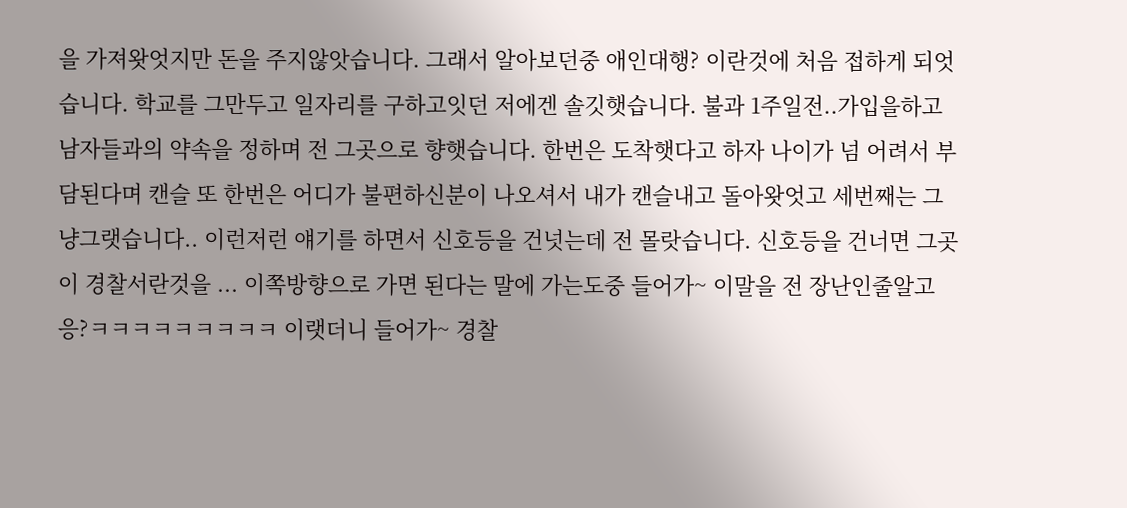을 가져왓엇지만 돈을 주지않앗습니다. 그래서 알아보던중 애인대행? 이란것에 처음 접하게 되엇습니다. 학교를 그만두고 일자리를 구하고잇던 저에겐 솔깃햇습니다. 불과 1주일전..가입을하고 남자들과의 약속을 정하며 전 그곳으로 향햇습니다. 한번은 도착햇다고 하자 나이가 넘 어려서 부담된다며 캔슬 또 한번은 어디가 불편하신분이 나오셔서 내가 캔슬내고 돌아왓엇고 세번째는 그냥그랫습니다.. 이런저런 얘기를 하면서 신호등을 건넛는데 전 몰랏습니다. 신호등을 건너면 그곳이 경찰서란것을 ... 이쪽방향으로 가면 된다는 말에 가는도중 들어가~ 이말을 전 장난인줄알고 응?ㅋㅋㅋㅋㅋㅋㅋㅋㅋ 이랫더니 들어가~ 경찰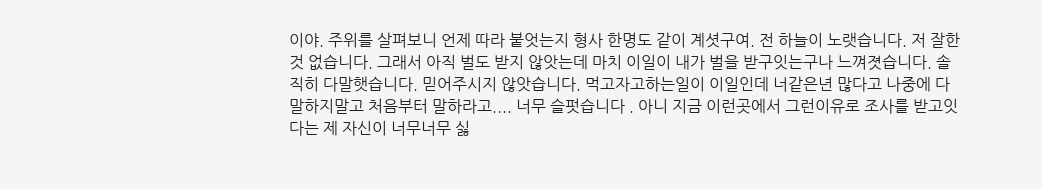이야. 주위를 살펴보니 언제 따라 붙엇는지 형사 한명도 같이 계셧구여. 전 하늘이 노랫습니다. 저 잘한것 없습니다. 그래서 아직 벌도 받지 않앗는데 마치 이일이 내가 벌을 받구잇는구나 느껴졋습니다. 솔직히 다말햇습니다. 믿어주시지 않앗습니다. 먹고자고하는일이 이일인데 너같은년 많다고 나중에 다 말하지말고 처음부터 말하라고.... 너무 슬펏습니다 . 아니 지금 이런곳에서 그런이유로 조사를 받고잇다는 제 자신이 너무너무 싫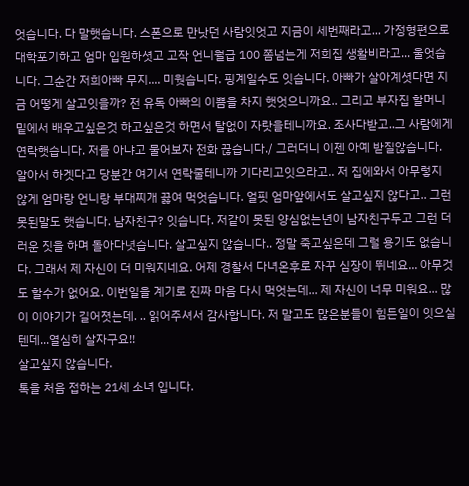엇습니다. 다 말햇습니다. 스폰으로 만낫던 사람잇엇고 지금이 세번째라고... 가정형편으로 대학포기하고 엄마 입원하셧고 고작 언니월급 100 쫌넘는게 저희집 생활비라고... 울엇습니다. 그순간 저희아빠 무지.... 미웟습니다. 핑계일수도 잇습니다. 아빠가 살아계셧다면 지금 어떻게 살고잇을까? 전 유독 아빠의 이쁨을 차지 햇엇으니까요.. 그리고 부자집 할머니 밑에서 배우고싶은것 하고싶은것 하면서 탈없이 자랏을테니까요. 조사다받고..그 사람에게 연락햇습니다. 저를 아냐고 물어보자 전화 끊습니다./ 그러더니 이젠 아예 받질않습니다. 알아서 하겟다고 당분간 여기서 연락줄테니까 기다리고잇으라고.. 저 집에와서 아무렇지 않게 엄마랑 언니랑 부대찌개 끓여 먹엇습니다. 얼핏 엄마앞에서도 살고싶지 않다고.. 그런못된말도 햇습니다. 남자친구? 잇습니다. 저같이 못된 양심없는년이 남자친구두고 그런 더러운 짓을 하며 돌아다녓습니다. 살고싶지 않습니다.. 정말 죽고싶은데 그럴 용기도 없습니다. 그래서 제 자신이 더 미워지네요. 어제 경찰서 다녀온후로 자꾸 심장이 뛰네요... 아무것도 할수가 없어요. 이번일을 계기로 진짜 마음 다시 먹엇는데... 제 자신이 너무 미워요... 많이 이야기가 길어졋는데. .. 읽어주셔서 감사합니다. 저 말고도 많은분들이 힘든일이 잇으실텐데...열심히 살자구요!!
살고싶지 않습니다.
톡을 처음 접하는 21세 소녀 입니다.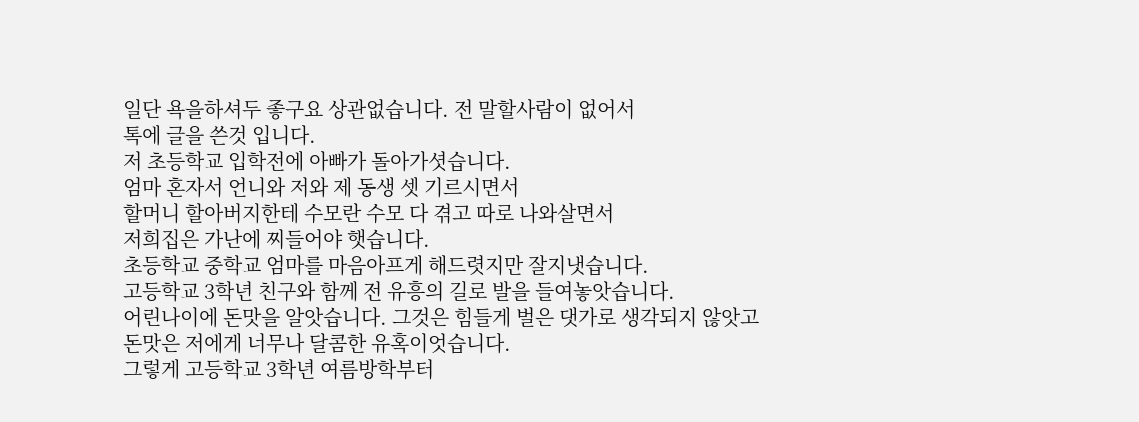일단 욕을하셔두 좋구요 상관없습니다. 전 말할사람이 없어서
톡에 글을 쓴것 입니다.
저 초등학교 입학전에 아빠가 돌아가셧습니다.
엄마 혼자서 언니와 저와 제 동생 셋 기르시면서
할머니 할아버지한테 수모란 수모 다 겪고 따로 나와살면서
저희집은 가난에 찌들어야 햇습니다.
초등학교 중학교 엄마를 마음아프게 해드렷지만 잘지냇습니다.
고등학교 3학년 친구와 함께 전 유흥의 길로 발을 들여놓앗습니다.
어린나이에 돈맛을 알앗습니다. 그것은 힘들게 벌은 댓가로 생각되지 않앗고
돈맛은 저에게 너무나 달콤한 유혹이엇습니다.
그렇게 고등학교 3학년 여름방학부터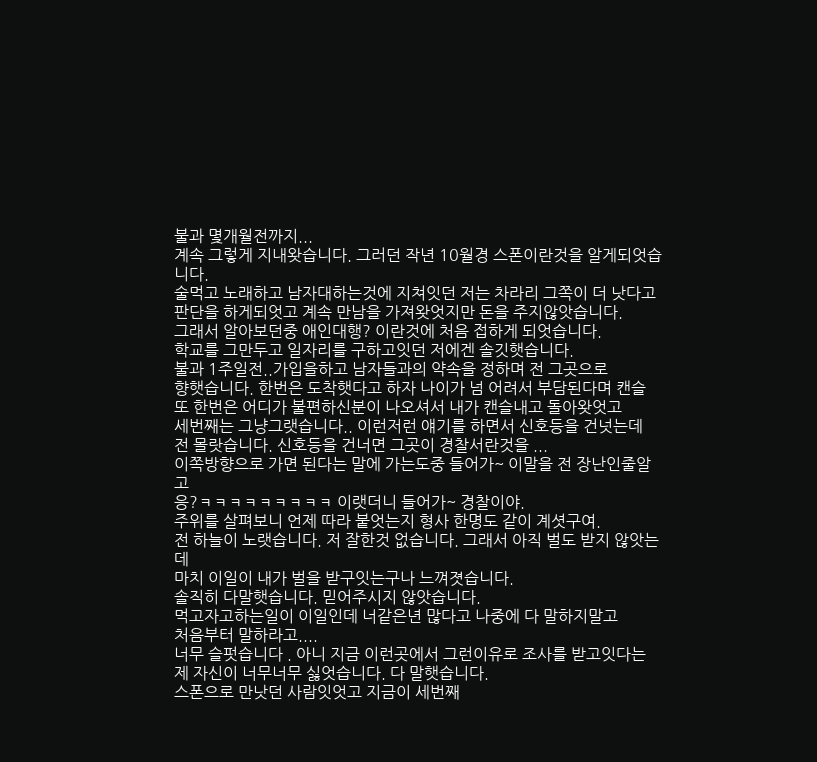불과 몇개월전까지...
계속 그렇게 지내왓습니다. 그러던 작년 10월경 스폰이란것을 알게되엇습니다.
술먹고 노래하고 남자대하는것에 지쳐잇던 저는 차라리 그쪽이 더 낫다고
판단을 하게되엇고 계속 만남을 가져왓엇지만 돈을 주지않앗습니다.
그래서 알아보던중 애인대행? 이란것에 처음 접하게 되엇습니다.
학교를 그만두고 일자리를 구하고잇던 저에겐 솔깃햇습니다.
불과 1주일전..가입을하고 남자들과의 약속을 정하며 전 그곳으로
향햇습니다. 한번은 도착햇다고 하자 나이가 넘 어려서 부담된다며 캔슬
또 한번은 어디가 불편하신분이 나오셔서 내가 캔슬내고 돌아왓엇고
세번째는 그냥그랫습니다.. 이런저런 얘기를 하면서 신호등을 건넛는데
전 몰랏습니다. 신호등을 건너면 그곳이 경찰서란것을 ...
이쪽방향으로 가면 된다는 말에 가는도중 들어가~ 이말을 전 장난인줄알고
응?ㅋㅋㅋㅋㅋㅋㅋㅋㅋ 이랫더니 들어가~ 경찰이야.
주위를 살펴보니 언제 따라 붙엇는지 형사 한명도 같이 계셧구여.
전 하늘이 노랫습니다. 저 잘한것 없습니다. 그래서 아직 벌도 받지 않앗는데
마치 이일이 내가 벌을 받구잇는구나 느껴졋습니다.
솔직히 다말햇습니다. 믿어주시지 않앗습니다.
먹고자고하는일이 이일인데 너같은년 많다고 나중에 다 말하지말고
처음부터 말하라고....
너무 슬펏습니다 . 아니 지금 이런곳에서 그런이유로 조사를 받고잇다는
제 자신이 너무너무 싫엇습니다. 다 말햇습니다.
스폰으로 만낫던 사람잇엇고 지금이 세번째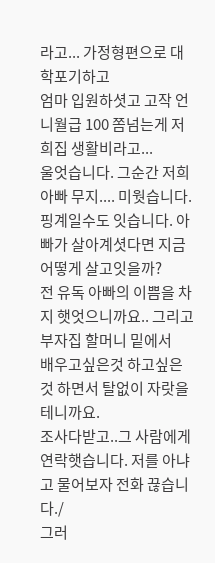라고... 가정형편으로 대학포기하고
엄마 입원하셧고 고작 언니월급 100 쫌넘는게 저희집 생활비라고...
울엇습니다. 그순간 저희아빠 무지.... 미웟습니다.
핑계일수도 잇습니다. 아빠가 살아계셧다면 지금 어떻게 살고잇을까?
전 유독 아빠의 이쁨을 차지 햇엇으니까요.. 그리고 부자집 할머니 밑에서
배우고싶은것 하고싶은것 하면서 탈없이 자랏을테니까요.
조사다받고..그 사람에게 연락햇습니다. 저를 아냐고 물어보자 전화 끊습니다./
그러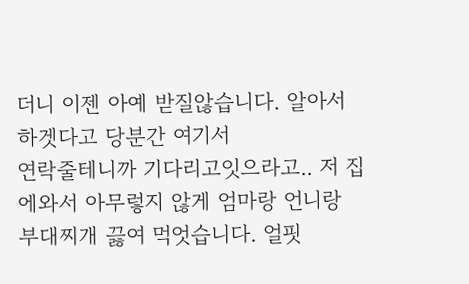더니 이젠 아예 받질않습니다. 알아서 하겟다고 당분간 여기서
연락줄테니까 기다리고잇으라고.. 저 집에와서 아무렇지 않게 엄마랑 언니랑
부대찌개 끓여 먹엇습니다. 얼핏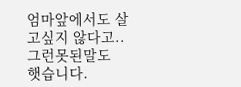엄마앞에서도 살고싶지 않다고.. 그런못된말도
햇습니다.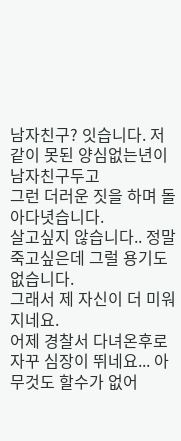남자친구? 잇습니다. 저같이 못된 양심없는년이 남자친구두고
그런 더러운 짓을 하며 돌아다녓습니다.
살고싶지 않습니다.. 정말 죽고싶은데 그럴 용기도 없습니다.
그래서 제 자신이 더 미워지네요.
어제 경찰서 다녀온후로 자꾸 심장이 뛰네요... 아무것도 할수가 없어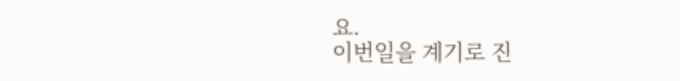요.
이번일을 계기로 진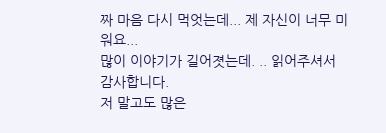짜 마음 다시 먹엇는데... 제 자신이 너무 미워요...
많이 이야기가 길어졋는데. .. 읽어주셔서 감사합니다.
저 말고도 많은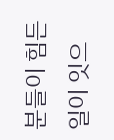분들이 힘든일이 잇으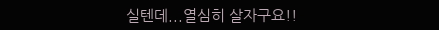실텐데...열심히 살자구요!!